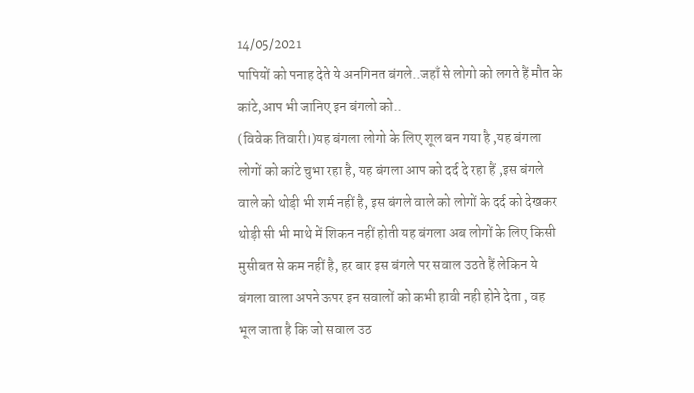14/05/2021
पापियों को पनाह देते ये अनगिनत बंगले..जहाँ से लोगो को लगते हैं मौत के कांटे,आप भी जानिए इन बंगलो को..
(विवेक तिवारी।)यह बंगला लोगो के लिए शूल बन गया है ,यह बंगला लोगों को कांटे चुभा रहा है, यह बंगला आप को दर्द दे रहा हैं ,इस बंगले वाले को थोड़ी भी शर्म नहीं है, इस बंगले वाले को लोगों के दर्द को देखकर थोड़ी सी भी माथे में शिकन नहीं होती यह बंगला अब लोगों के लिए किसी मुसीबत से कम नहीं है, हर बार इस बंगले पर सवाल उठते हैं लेकिन ये बंगला वाला अपने ऊपर इन सवालों को कभी हावी नही होने देता , वह भूल जाता है कि जो सवाल उठ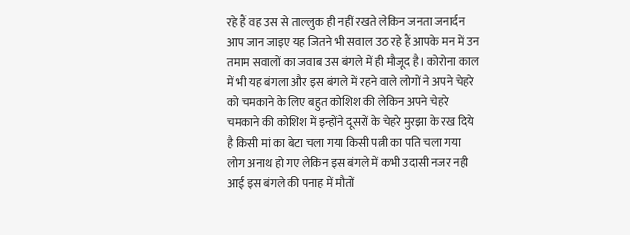रहे हैं वह उस से ताल्लुक ही नहीं रखते लेकिन जनता जनार्दन आप जान जाइए यह जितने भी सवाल उठ रहे हैं आपके मन में उन तमाम सवालों का जवाब उस बंगले में ही मौजूद है। कोरोना काल में भी यह बंगला और इस बंगले में रहने वाले लोगों ने अपने चेहरे को चमकाने के लिए बहुत कोशिश की लेकिन अपने चेहरे चमकाने की कोशिश में इन्होंने दूसरों के चेहरे मुरझा के रख दिये है किसी मां का बेटा चला गया किसी पत्नी का पति चला गया लोग अनाथ हो गए लेकिन इस बंगले में कभी उदासी नजर नही आई इस बंगले की पनाह में मौतों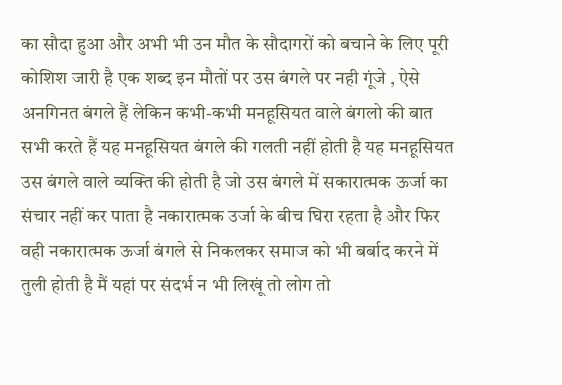का सौदा हुआ और अभी भी उन मौत के सौदागरों को बचाने के लिए पूरी कोशिश जारी है एक शब्द इन मौतों पर उस बंगले पर नही गूंजे , ऐसे अनगिनत बंगले हैं लेकिन कभी-कभी मनहूसियत वाले बंगलो की बात सभी करते हैं यह मनहूसियत बंगले की गलती नहीं होती है यह मनहूसियत उस बंगले वाले व्यक्ति की होती है जो उस बंगले में सकारात्मक ऊर्जा का संचार नहीं कर पाता है नकारात्मक उर्जा के बीच घिरा रहता है और फिर वही नकारात्मक ऊर्जा बंगले से निकलकर समाज को भी बर्बाद करने में तुली होती है मैं यहां पर संदर्भ न भी लिखूं तो लोग तो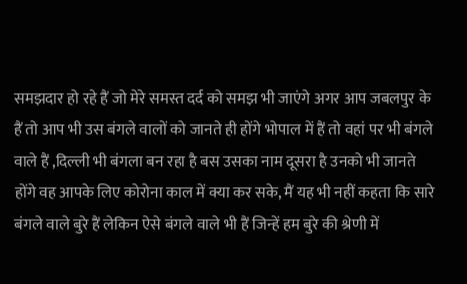समझदार हो रहे हैं जो मेरे समस्त दर्द को समझ भी जाएंगे अगर आप जबलपुर के हैं तो आप भी उस बंगले वालों को जानते ही होंगे भोपाल में हैं तो वहां पर भी बंगले वाले हैं ,दिल्ली भी बंगला बन रहा है बस उसका नाम दूसरा है उनको भी जानते होंगे वह आपके लिए कोरोना काल में क्या कर सके, मैं यह भी नहीं कहता कि सारे बंगले वाले बुरे हैं लेकिन ऐसे बंगले वाले भी हैं जिन्हें हम बुरे की श्रेणी में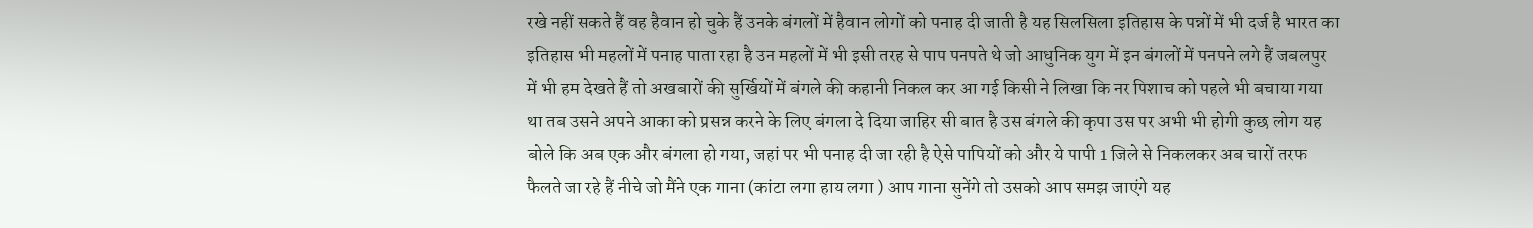रखे नहीं सकते हैं वह हैवान हो चुके हैं उनके बंगलों में हैवान लोगों को पनाह दी जाती है यह सिलसिला इतिहास के पन्नों में भी दर्ज है भारत का इतिहास भी महलों में पनाह पाता रहा है उन महलों में भी इसी तरह से पाप पनपते थे जो आधुनिक युग में इन बंगलों में पनपने लगे हैं जबलपुर में भी हम देखते हैं तो अखबारों की सुर्खियों में बंगले की कहानी निकल कर आ गई किसी ने लिखा कि नर पिशाच को पहले भी बचाया गया था तब उसने अपने आका को प्रसन्न करने के लिए बंगला दे दिया जाहिर सी बात है उस बंगले की कृपा उस पर अभी भी होगी कुछ लोग यह बोले कि अब एक और बंगला हो गया, जहां पर भी पनाह दी जा रही है ऐसे पापियों को और ये पापी 1 जिले से निकलकर अब चारों तरफ फैलते जा रहे हैं नीचे जो मैंने एक गाना (कांटा लगा हाय लगा ) आप गाना सुनेंगे तो उसको आप समझ जाएंगे यह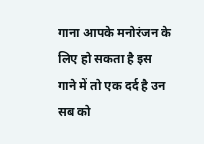गाना आपके मनोरंजन के लिए हो सकता है इस गाने में तो एक दर्द है उन सब को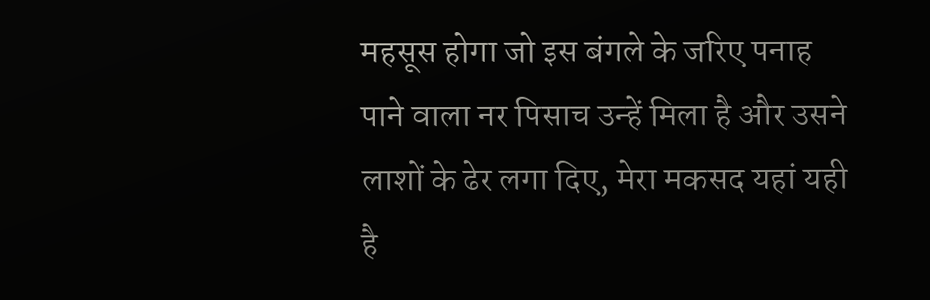महसूस होगा जो इस बंगले के जरिए पनाह पाने वाला नर पिसाच उन्हें मिला है और उसने लाशों के ढेर लगा दिए, मेरा मकसद यहां यही है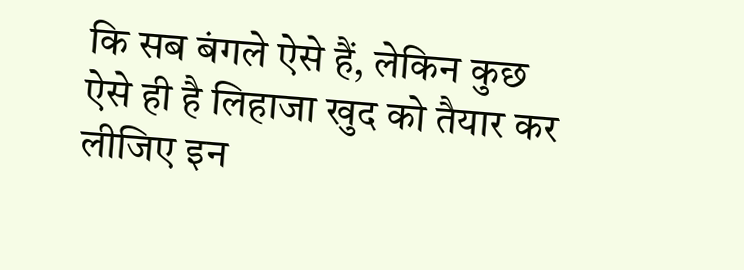कि सब बंगले ऐसे हैं, लेकिन कुछ ऐसे ही है लिहाजा खुद को तैयार कर लीजिए इन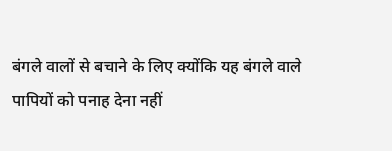बंगले वालों से बचाने के लिए क्योंकि यह बंगले वाले पापियों को पनाह देना नहीं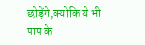छोड़ेंगे,क्योकि ये भी पाप के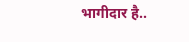भागीदार है..